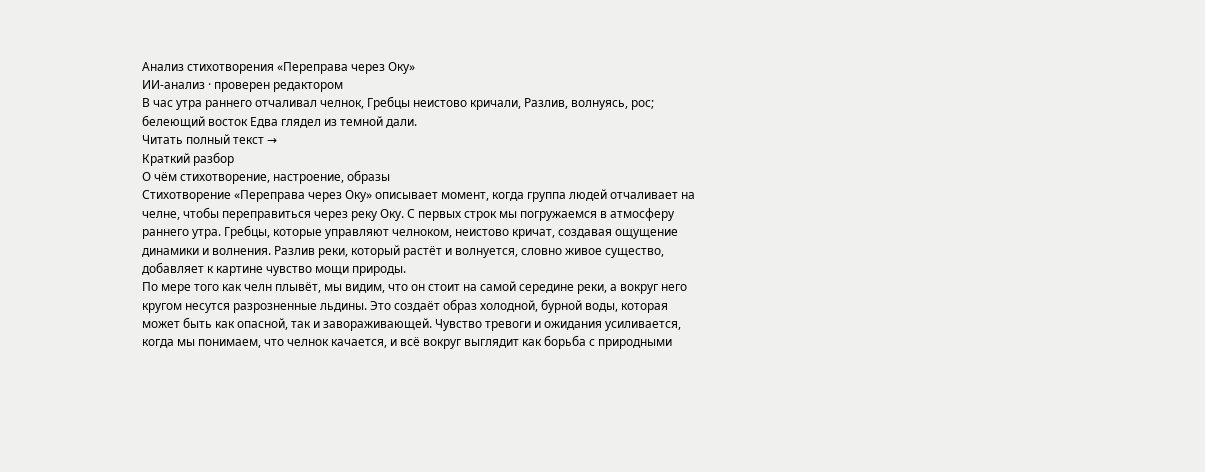Анализ стихотворения «Переправа через Оку»
ИИ-анализ · проверен редактором
В час утра раннего отчаливал челнок, Гребцы неистово кричали, Разлив, волнуясь, рос; белеющий восток Едва глядел из темной дали.
Читать полный текст →
Краткий разбор
О чём стихотворение, настроение, образы
Стихотворение «Переправа через Оку» описывает момент, когда группа людей отчаливает на челне, чтобы переправиться через реку Оку. С первых строк мы погружаемся в атмосферу раннего утра. Гребцы, которые управляют челноком, неистово кричат, создавая ощущение динамики и волнения. Разлив реки, который растёт и волнуется, словно живое существо, добавляет к картине чувство мощи природы.
По мере того как челн плывёт, мы видим, что он стоит на самой середине реки, а вокруг него кругом несутся разрозненные льдины. Это создаёт образ холодной, бурной воды, которая может быть как опасной, так и завораживающей. Чувство тревоги и ожидания усиливается, когда мы понимаем, что челнок качается, и всё вокруг выглядит как борьба с природными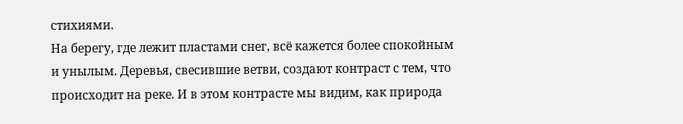стихиями.
На берегу, где лежит пластами снег, всё кажется более спокойным и унылым. Деревья, свесившие ветви, создают контраст с тем, что происходит на реке. И в этом контрасте мы видим, как природа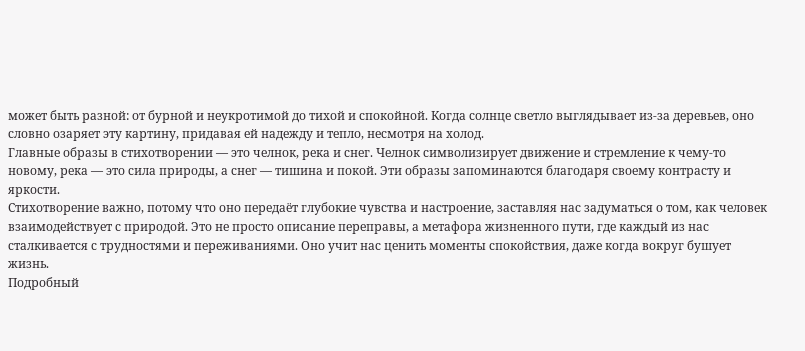может быть разной: от бурной и неукротимой до тихой и спокойной. Когда солнце светло выглядывает из-за деревьев, оно словно озаряет эту картину, придавая ей надежду и тепло, несмотря на холод.
Главные образы в стихотворении — это челнок, река и снег. Челнок символизирует движение и стремление к чему-то новому, река — это сила природы, а снег — тишина и покой. Эти образы запоминаются благодаря своему контрасту и яркости.
Стихотворение важно, потому что оно передаёт глубокие чувства и настроение, заставляя нас задуматься о том, как человек взаимодействует с природой. Это не просто описание переправы, а метафора жизненного пути, где каждый из нас сталкивается с трудностями и переживаниями. Оно учит нас ценить моменты спокойствия, даже когда вокруг бушует жизнь.
Подробный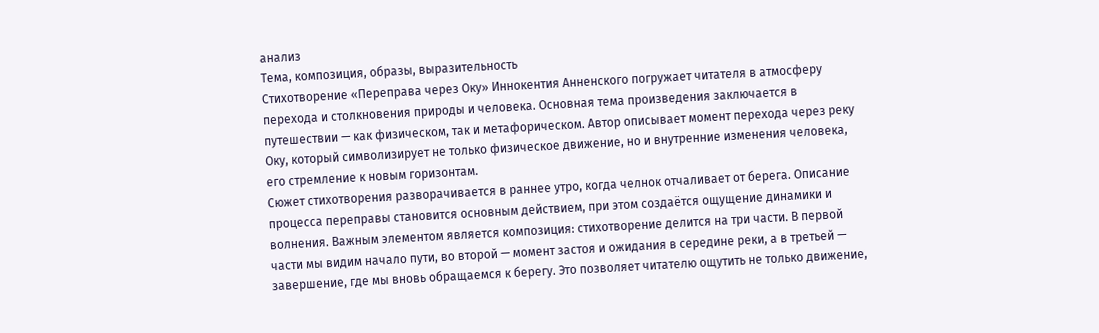анализ
Тема, композиция, образы, выразительность
Стихотворение «Переправа через Оку» Иннокентия Анненского погружает читателя в атмосферу перехода и столкновения природы и человека. Основная тема произведения заключается в путешествии — как физическом, так и метафорическом. Автор описывает момент перехода через реку Оку, который символизирует не только физическое движение, но и внутренние изменения человека, его стремление к новым горизонтам.
Сюжет стихотворения разворачивается в раннее утро, когда челнок отчаливает от берега. Описание процесса переправы становится основным действием, при этом создаётся ощущение динамики и волнения. Важным элементом является композиция: стихотворение делится на три части. В первой части мы видим начало пути, во второй — момент застоя и ожидания в середине реки, а в третьей — завершение, где мы вновь обращаемся к берегу. Это позволяет читателю ощутить не только движение,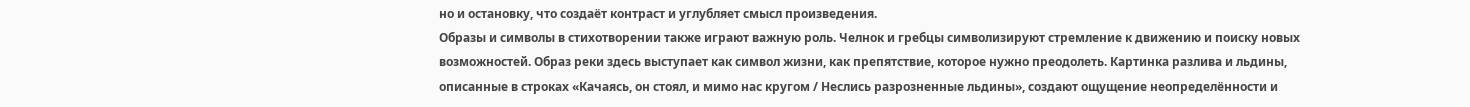но и остановку, что создаёт контраст и углубляет смысл произведения.
Образы и символы в стихотворении также играют важную роль. Челнок и гребцы символизируют стремление к движению и поиску новых возможностей. Образ реки здесь выступает как символ жизни, как препятствие, которое нужно преодолеть. Картинка разлива и льдины, описанные в строках «Качаясь, он стоял, и мимо нас кругом / Неслись разрозненные льдины», создают ощущение неопределённости и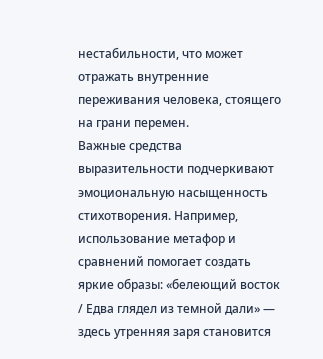нестабильности, что может отражать внутренние переживания человека, стоящего на грани перемен.
Важные средства выразительности подчеркивают эмоциональную насыщенность стихотворения. Например, использование метафор и сравнений помогает создать яркие образы: «белеющий восток / Едва глядел из темной дали» — здесь утренняя заря становится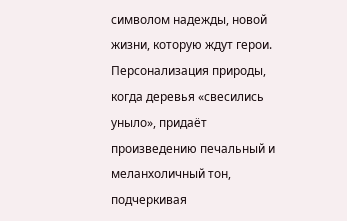символом надежды, новой жизни, которую ждут герои. Персонализация природы, когда деревья «свесились уныло», придаёт произведению печальный и меланхоличный тон, подчеркивая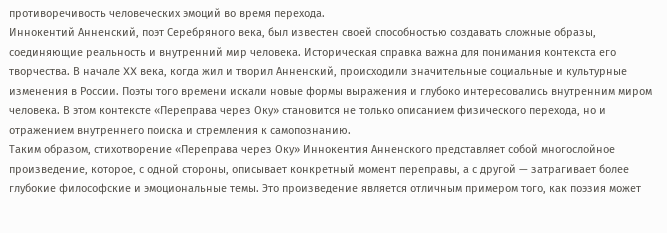противоречивость человеческих эмоций во время перехода.
Иннокентий Анненский, поэт Серебряного века, был известен своей способностью создавать сложные образы, соединяющие реальность и внутренний мир человека. Историческая справка важна для понимания контекста его творчества. В начале XX века, когда жил и творил Анненский, происходили значительные социальные и культурные изменения в России. Поэты того времени искали новые формы выражения и глубоко интересовались внутренним миром человека. В этом контексте «Переправа через Оку» становится не только описанием физического перехода, но и отражением внутреннего поиска и стремления к самопознанию.
Таким образом, стихотворение «Переправа через Оку» Иннокентия Анненского представляет собой многослойное произведение, которое, с одной стороны, описывает конкретный момент переправы, а с другой — затрагивает более глубокие философские и эмоциональные темы. Это произведение является отличным примером того, как поэзия может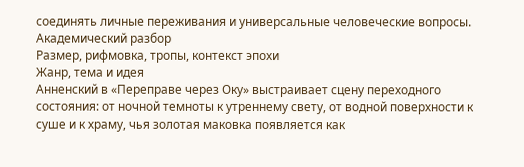соединять личные переживания и универсальные человеческие вопросы.
Академический разбор
Размер, рифмовка, тропы, контекст эпохи
Жанр, тема и идея
Анненский в «Переправе через Оку» выстраивает сцену переходного состояния: от ночной темноты к утреннему свету, от водной поверхности к суше и к храму, чья золотая маковка появляетcя как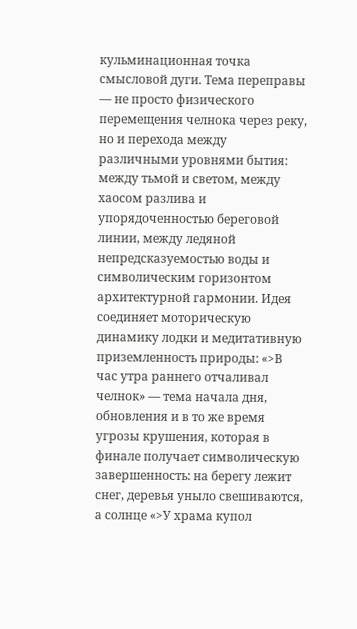кульминационная точка смысловой дуги. Тема переправы — не просто физического перемещения челнока через реку, но и перехода между различными уровнями бытия: между тьмой и светом, между хаосом разлива и упорядоченностью береговой линии, между ледяной непредсказуемостью воды и символическим горизонтом архитектурной гармонии. Идея соединяет моторическую динамику лодки и медитативную приземленность природы: «>В час утра раннего отчаливал челнок» — тема начала дня, обновления и в то же время угрозы крушения, которая в финале получает символическую завершенность: на берегу лежит снег, деревья уныло свешиваются, а солнце «>У храма купол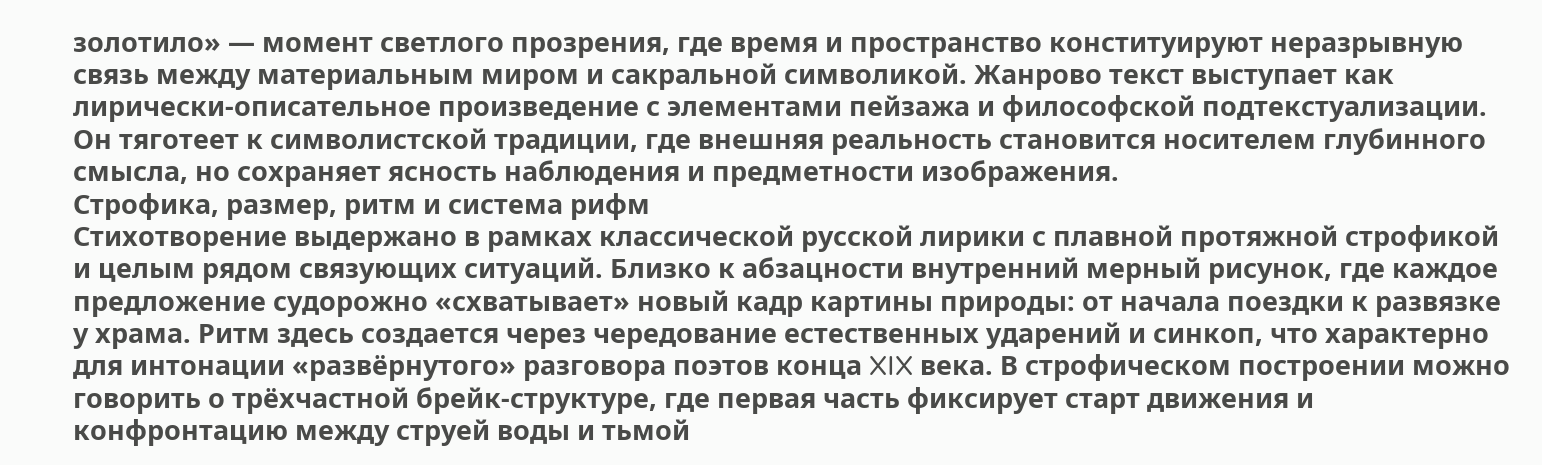золотило» — момент светлого прозрения, где время и пространство конституируют неразрывную связь между материальным миром и сакральной символикой. Жанрово текст выступает как лирически-описательное произведение с элементами пейзажа и философской подтекстуализации. Он тяготеет к символистской традиции, где внешняя реальность становится носителем глубинного смысла, но сохраняет ясность наблюдения и предметности изображения.
Строфика, размер, ритм и система рифм
Стихотворение выдержано в рамках классической русской лирики с плавной протяжной строфикой и целым рядом связующих ситуаций. Близко к абзацности внутренний мерный рисунок, где каждое предложение судорожно «схватывает» новый кадр картины природы: от начала поездки к развязке у храма. Ритм здесь создается через чередование естественных ударений и синкоп, что характерно для интонации «развёрнутого» разговора поэтов конца XIX века. В строфическом построении можно говорить о трёхчастной брейк-структуре, где первая часть фиксирует старт движения и конфронтацию между струей воды и тьмой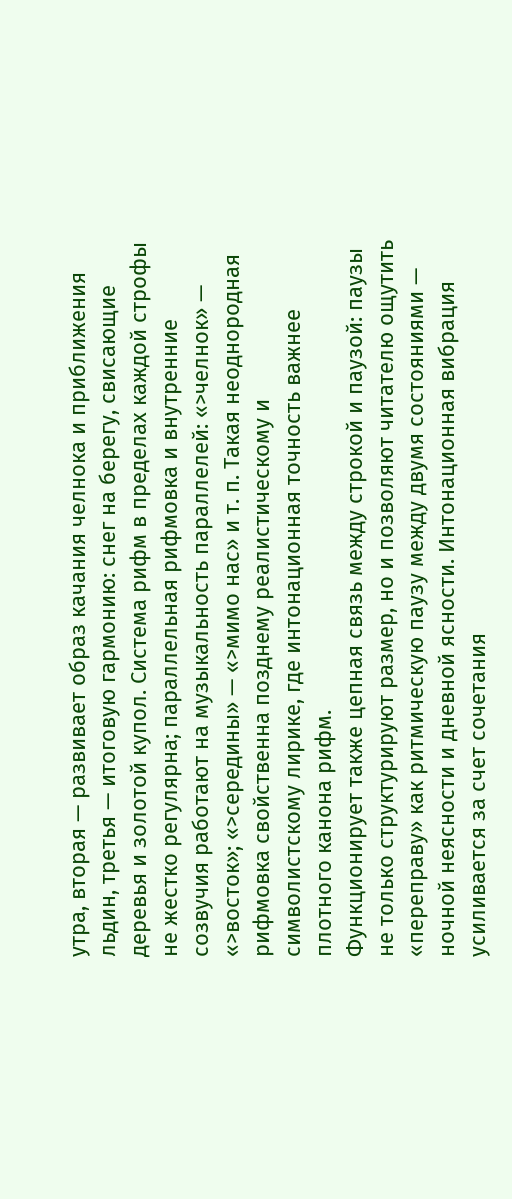утра, вторая — развивает образ качания челнока и приближения льдин, третья — итоговую гармонию: снег на берегу, свисающие деревья и золотой купол. Система рифм в пределах каждой строфы не жестко регулярна; параллельная рифмовка и внутренние созвучия работают на музыкальность параллелей: «>челнок» — «>восток»; «>середины» — «>мимо нас» и т. п. Такая неоднородная рифмовка свойственна позднему реалистическому и символистскому лирике, где интонационная точность важнее плотного канона рифм.
Функционирует также цепная связь между строкой и паузой: паузы не только структурируют размер, но и позволяют читателю ощутить «переправу» как ритмическую паузу между двумя состояниями — ночной неясности и дневной ясности. Интонационная вибрация усиливается за счет сочетания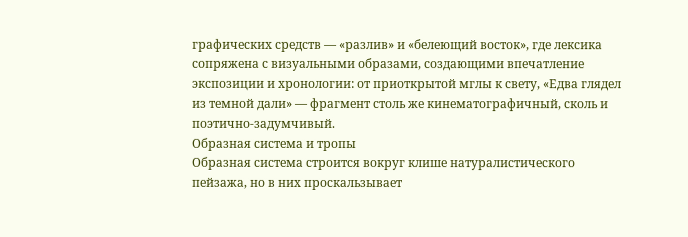графических средств — «разлив» и «белеющий восток», где лексика сопряжена с визуальными образами, создающими впечатление экспозиции и хронологии: от приоткрытой мглы к свету, «Едва глядел из темной дали» — фрагмент столь же кинематографичный, сколь и поэтично-задумчивый.
Образная система и тропы
Образная система строится вокруг клише натуралистического пейзажа, но в них проскальзывает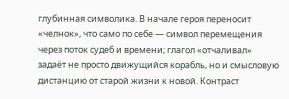глубинная символика. В начале героя переносит «челнок», что само по себе — символ перемещения через поток судеб и времени; глагол «отчаливал» задаёт не просто движущийся корабль, но и смысловую дистанцию от старой жизни к новой. Контраст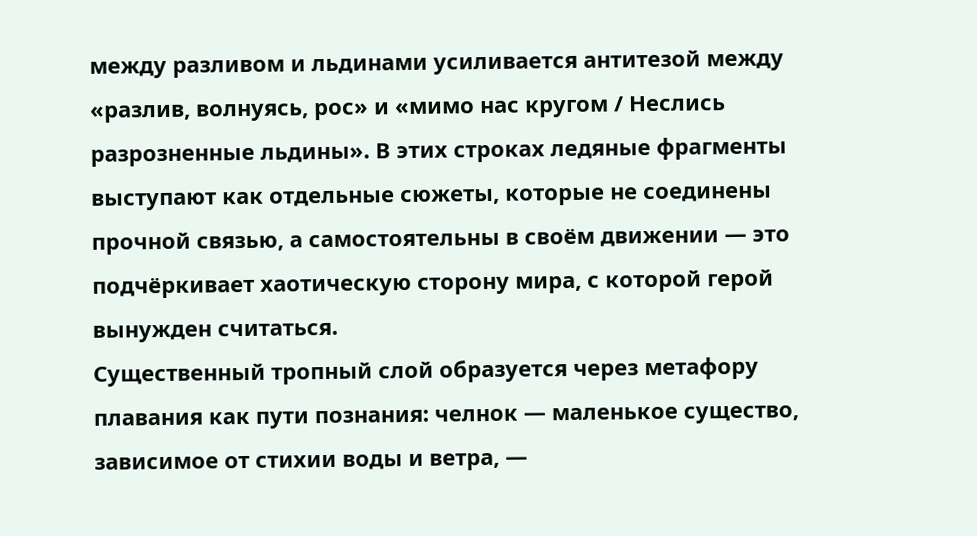между разливом и льдинами усиливается антитезой между «разлив, волнуясь, рос» и «мимо нас кругом / Неслись разрозненные льдины». В этих строках ледяные фрагменты выступают как отдельные сюжеты, которые не соединены прочной связью, а самостоятельны в своём движении — это подчёркивает хаотическую сторону мира, с которой герой вынужден считаться.
Существенный тропный слой образуется через метафору плавания как пути познания: челнок — маленькое существо, зависимое от стихии воды и ветра, —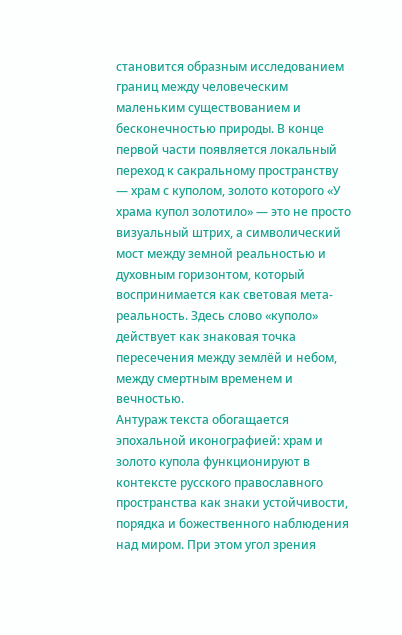становится образным исследованием границ между человеческим маленьким существованием и бесконечностью природы. В конце первой части появляется локальный переход к сакральному пространству — храм с куполом, золото которого «У храма купол золотило» — это не просто визуальный штрих, а символический мост между земной реальностью и духовным горизонтом, который воспринимается как световая мета-реальность. Здесь слово «куполо» действует как знаковая точка пересечения между землёй и небом, между смертным временем и вечностью.
Антураж текста обогащается эпохальной иконографией: храм и золото купола функционируют в контексте русского православного пространства как знаки устойчивости, порядка и божественного наблюдения над миром. При этом угол зрения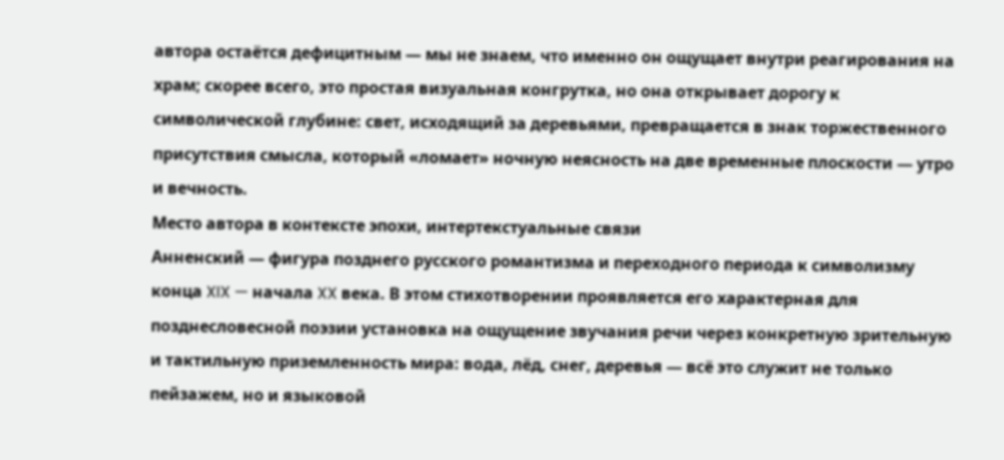автора остаётся дефицитным — мы не знаем, что именно он ощущает внутри реагирования на храм; скорее всего, это простая визуальная конгрутка, но она открывает дорогу к символической глубине: свет, исходящий за деревьями, превращается в знак торжественного присутствия смысла, который «ломает» ночную неясность на две временные плоскости — утро и вечность.
Место автора в контексте эпохи, интертекстуальные связи
Анненский — фигура позднего русского романтизма и переходного периода к символизму конца XIX — начала XX века. В этом стихотворении проявляется его характерная для позднесловесной поэзии установка на ощущение звучания речи через конкретную зрительную и тактильную приземленность мира: вода, лёд, снег, деревья — всё это служит не только пейзажем, но и языковой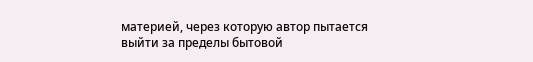материей, через которую автор пытается выйти за пределы бытовой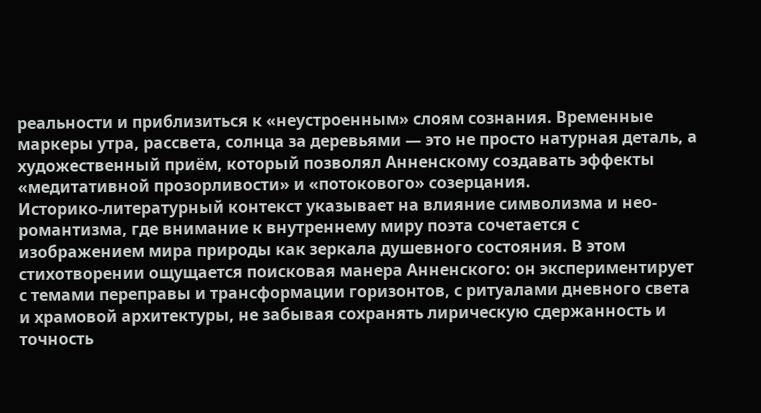реальности и приблизиться к «неустроенным» слоям сознания. Временные маркеры утра, рассвета, солнца за деревьями — это не просто натурная деталь, а художественный приём, который позволял Анненскому создавать эффекты «медитативной прозорливости» и «потокового» созерцания.
Историко-литературный контекст указывает на влияние символизма и нео-романтизма, где внимание к внутреннему миру поэта сочетается с изображением мира природы как зеркала душевного состояния. В этом стихотворении ощущается поисковая манера Анненского: он экспериментирует с темами переправы и трансформации горизонтов, с ритуалами дневного света и храмовой архитектуры, не забывая сохранять лирическую сдержанность и точность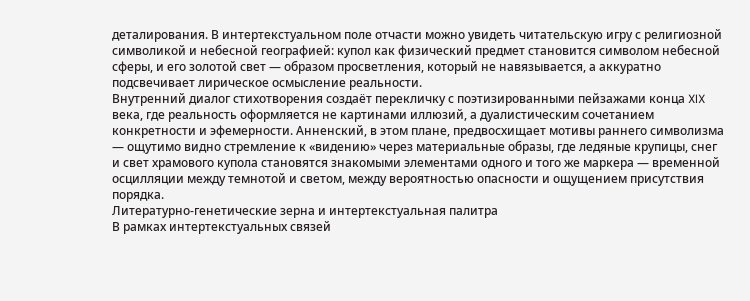деталирования. В интертекстуальном поле отчасти можно увидеть читательскую игру с религиозной символикой и небесной географией: купол как физический предмет становится символом небесной сферы, и его золотой свет — образом просветления, который не навязывается, а аккуратно подсвечивает лирическое осмысление реальности.
Внутренний диалог стихотворения создаёт перекличку с поэтизированными пейзажами конца XIX века, где реальность оформляется не картинами иллюзий, а дуалистическим сочетанием конкретности и эфемерности. Анненский, в этом плане, предвосхищает мотивы раннего символизма — ощутимо видно стремление к «видению» через материальные образы, где ледяные крупицы, снег и свет храмового купола становятся знакомыми элементами одного и того же маркера — временной осцилляции между темнотой и светом, между вероятностью опасности и ощущением присутствия порядка.
Литературно-генетические зерна и интертекстуальная палитра
В рамках интертекстуальных связей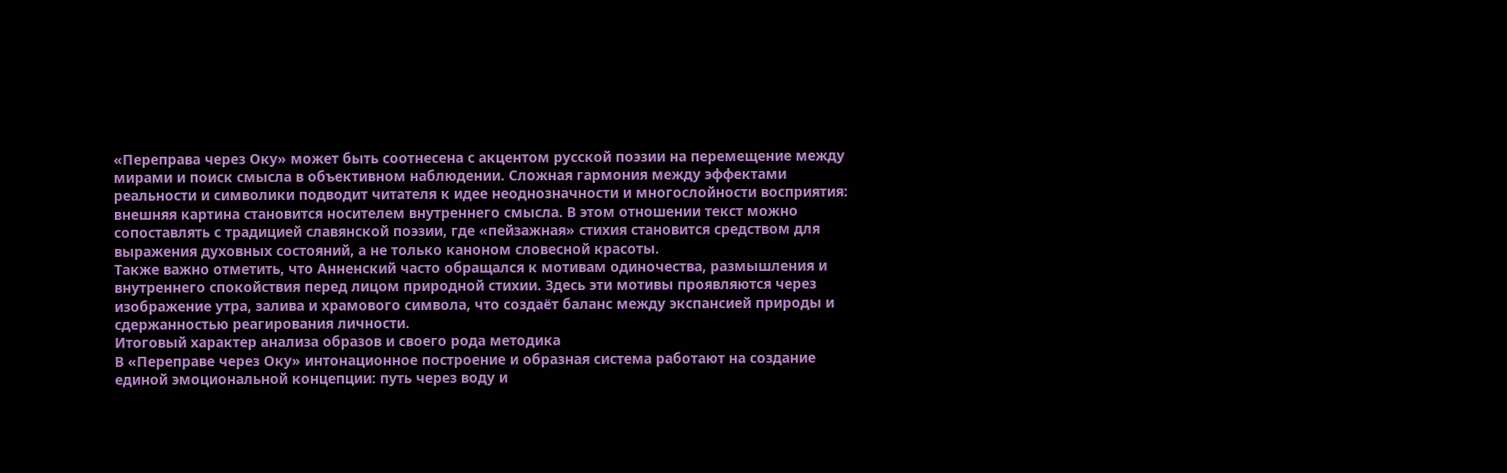«Переправа через Оку» может быть соотнесена с акцентом русской поэзии на перемещение между мирами и поиск смысла в объективном наблюдении. Сложная гармония между эффектами реальности и символики подводит читателя к идее неоднозначности и многослойности восприятия: внешняя картина становится носителем внутреннего смысла. В этом отношении текст можно сопоставлять с традицией славянской поэзии, где «пейзажная» стихия становится средством для выражения духовных состояний, а не только каноном словесной красоты.
Также важно отметить, что Анненский часто обращался к мотивам одиночества, размышления и внутреннего спокойствия перед лицом природной стихии. Здесь эти мотивы проявляются через изображение утра, залива и храмового символа, что создаёт баланс между экспансией природы и сдержанностью реагирования личности.
Итоговый характер анализа образов и своего рода методика
В «Переправе через Оку» интонационное построение и образная система работают на создание единой эмоциональной концепции: путь через воду и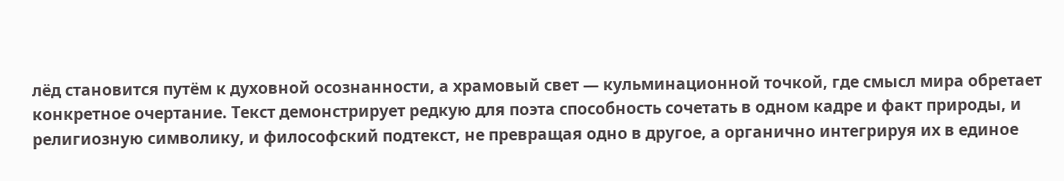лёд становится путём к духовной осознанности, а храмовый свет — кульминационной точкой, где смысл мира обретает конкретное очертание. Текст демонстрирует редкую для поэта способность сочетать в одном кадре и факт природы, и религиозную символику, и философский подтекст, не превращая одно в другое, а органично интегрируя их в единое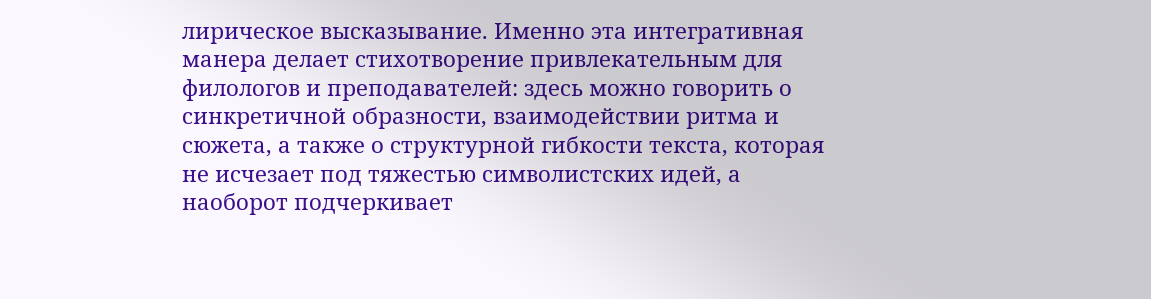лирическое высказывание. Именно эта интегративная манера делает стихотворение привлекательным для филологов и преподавателей: здесь можно говорить о синкретичной образности, взаимодействии ритма и сюжета, а также о структурной гибкости текста, которая не исчезает под тяжестью символистских идей, а наоборот подчеркивает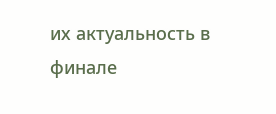их актуальность в финале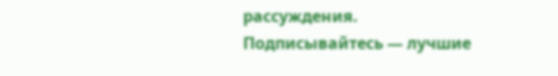рассуждения.
Подписывайтесь — лучшие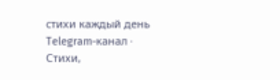стихи каждый день
Telegram-канал · Стихи,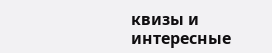квизы и интересные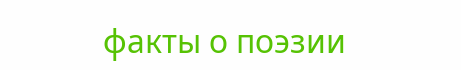факты о поэзии